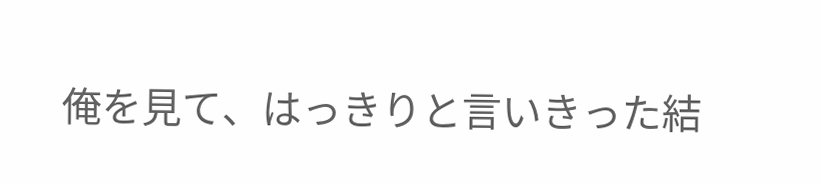俺を見て、はっきりと言いきった結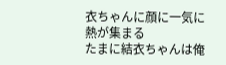衣ちゃんに顔に一気に熱が集まる
たまに結衣ちゃんは俺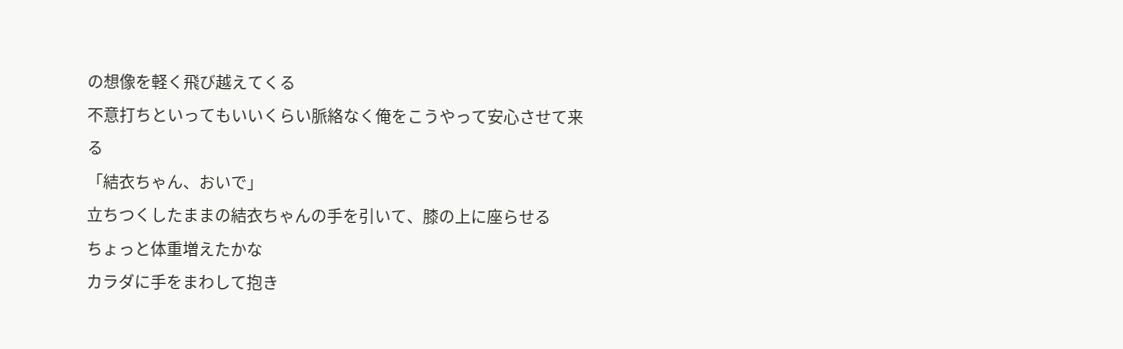の想像を軽く飛び越えてくる
不意打ちといってもいいくらい脈絡なく俺をこうやって安心させて来る
「結衣ちゃん、おいで」
立ちつくしたままの結衣ちゃんの手を引いて、膝の上に座らせる
ちょっと体重増えたかな
カラダに手をまわして抱き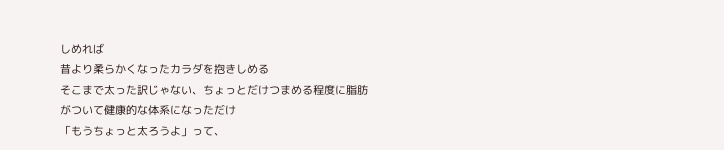しめれば
昔より柔らかくなったカラダを抱きしめる
そこまで太った訳じゃない、ちょっとだけつまめる程度に脂肪がついて健康的な体系になっただけ
「もうちょっと太ろうよ」って、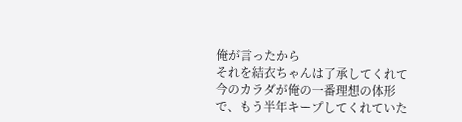俺が言ったから
それを結衣ちゃんは了承してくれて
今のカラダが俺の一番理想の体形で、もう半年キープしてくれていた